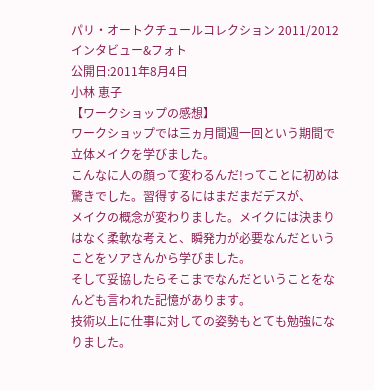パリ・オートクチュールコレクション 2011/2012 インタビュー&フォト
公開日:2011年8月4日
小林 恵子
【ワークショップの感想】
ワークショップでは三ヵ月間週一回という期間で立体メイクを学びました。
こんなに人の顔って変わるんだ!ってことに初めは驚きでした。習得するにはまだまだデスが、
メイクの概念が変わりました。メイクには決まりはなく柔軟な考えと、瞬発力が必要なんだということをソアさんから学びました。
そして妥協したらそこまでなんだということをなんども言われた記憶があります。
技術以上に仕事に対しての姿勢もとても勉強になりました。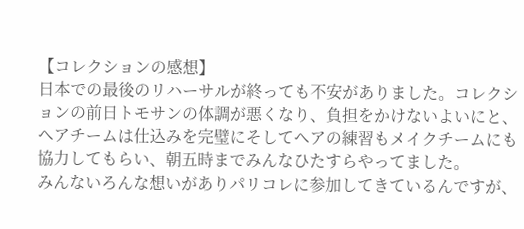【コレクションの感想】
日本での最後のリハーサルが終っても不安がありました。コレクションの前日トモサンの体調が悪くなり、負担をかけないよいにと、
ヘアチームは仕込みを完璧にそしてヘアの練習もメイクチームにも協力してもらい、朝五時までみんなひたすらやってました。
みんないろんな想いがありパリコレに参加してきているんですが、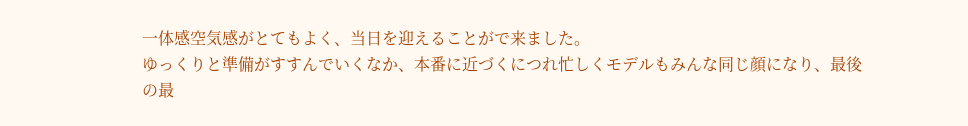一体感空気感がとてもよく、当日を迎えることがで来ました。
ゆっくりと準備がすすんでいくなか、本番に近づくにつれ忙しくモデルもみんな同じ顔になり、最後の最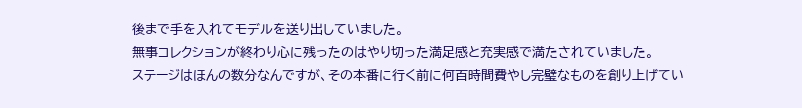後まで手を入れてモデルを送り出していました。
無事コレクションが終わり心に残ったのはやり切った満足感と充実感で満たされていました。
ステージはほんの数分なんですが、その本番に行く前に何百時間費やし完璧なものを創り上げてい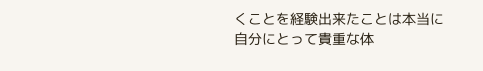くことを経験出来たことは本当に自分にとって貴重な体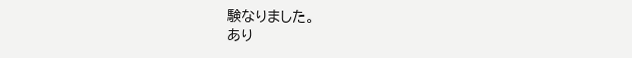験なりました。
あり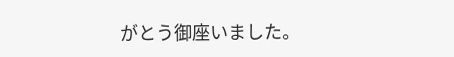がとう御座いました。